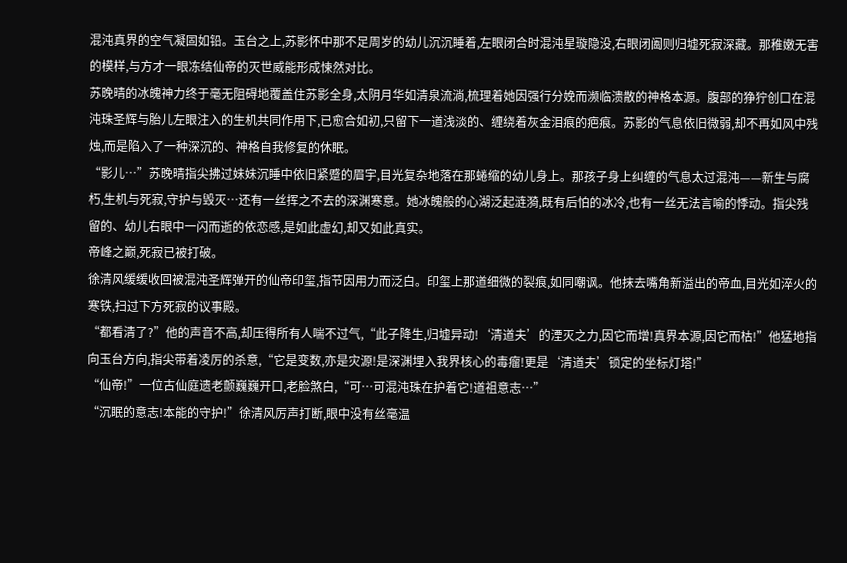混沌真界的空气凝固如铅。玉台之上,苏影怀中那不足周岁的幼儿沉沉睡着,左眼闭合时混沌星璇隐没,右眼闭阖则归墟死寂深藏。那稚嫩无害的模样,与方才一眼冻结仙帝的灭世威能形成悚然对比。
苏晚晴的冰魄神力终于毫无阻碍地覆盖住苏影全身,太阴月华如清泉流淌,梳理着她因强行分娩而濒临溃散的神格本源。腹部的狰狞创口在混沌珠圣辉与胎儿左眼注入的生机共同作用下,已愈合如初,只留下一道浅淡的、缠绕着灰金泪痕的疤痕。苏影的气息依旧微弱,却不再如风中残烛,而是陷入了一种深沉的、神格自我修复的休眠。
“影儿…”苏晚晴指尖拂过妹妹沉睡中依旧紧蹙的眉宇,目光复杂地落在那蜷缩的幼儿身上。那孩子身上纠缠的气息太过混沌——新生与腐朽,生机与死寂,守护与毁灭…还有一丝挥之不去的深渊寒意。她冰魄般的心湖泛起涟漪,既有后怕的冰冷,也有一丝无法言喻的悸动。指尖残留的、幼儿右眼中一闪而逝的依恋感,是如此虚幻,却又如此真实。
帝峰之巅,死寂已被打破。
徐清风缓缓收回被混沌圣辉弹开的仙帝印玺,指节因用力而泛白。印玺上那道细微的裂痕,如同嘲讽。他抹去嘴角新溢出的帝血,目光如淬火的寒铁,扫过下方死寂的议事殿。
“都看清了?”他的声音不高,却压得所有人喘不过气,“此子降生,归墟异动!‘清道夫’的湮灭之力,因它而增!真界本源,因它而枯!”他猛地指向玉台方向,指尖带着凌厉的杀意,“它是变数,亦是灾源!是深渊埋入我界核心的毒瘤!更是‘清道夫’锁定的坐标灯塔!”
“仙帝!”一位古仙庭遗老颤巍巍开口,老脸煞白,“可…可混沌珠在护着它!道祖意志…”
“沉眠的意志!本能的守护!”徐清风厉声打断,眼中没有丝毫温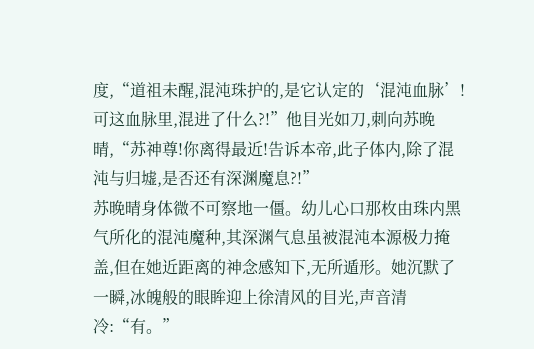度,“道祖未醒,混沌珠护的,是它认定的‘混沌血脉’!可这血脉里,混进了什么?!”他目光如刀,刺向苏晚晴,“苏神尊!你离得最近!告诉本帝,此子体内,除了混沌与归墟,是否还有深渊魔息?!”
苏晚晴身体微不可察地一僵。幼儿心口那枚由珠内黑气所化的混沌魔种,其深渊气息虽被混沌本源极力掩盖,但在她近距离的神念感知下,无所遁形。她沉默了一瞬,冰魄般的眼眸迎上徐清风的目光,声音清冷:“有。”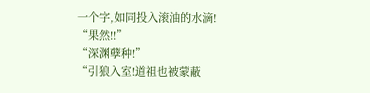一个字,如同投入滚油的水滴!
“果然!!”
“深渊孽种!”
“引狼入室!道祖也被蒙蔽